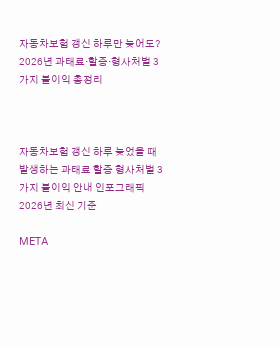자동차보험 갱신 하루만 늦어도? 2026년 과태료·할증·형사처벌 3가지 불이익 총정리



자동차보험 갱신 하루 늦었을 때 발생하는 과태료 할증 형사처벌 3가지 불이익 안내 인포그래픽 2026년 최신 기준

META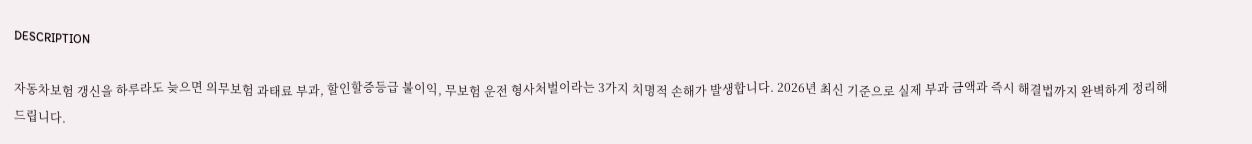DESCRIPTION

자동차보험 갱신을 하루라도 늦으면 의무보험 과태료 부과, 할인할증등급 불이익, 무보험 운전 형사처벌이라는 3가지 치명적 손해가 발생합니다. 2026년 최신 기준으로 실제 부과 금액과 즉시 해결법까지 완벽하게 정리해 드립니다.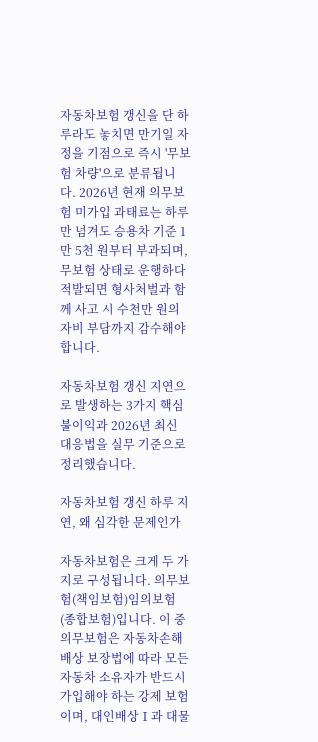자동차보험 갱신을 단 하루라도 놓치면 만기일 자정을 기점으로 즉시 '무보험 차량'으로 분류됩니다. 2026년 현재 의무보험 미가입 과태료는 하루만 넘겨도 승용차 기준 1만 5천 원부터 부과되며, 무보험 상태로 운행하다 적발되면 형사처벌과 함께 사고 시 수천만 원의 자비 부담까지 감수해야 합니다.

자동차보험 갱신 지연으로 발생하는 3가지 핵심 불이익과 2026년 최신 대응법을 실무 기준으로 정리했습니다.

자동차보험 갱신 하루 지연, 왜 심각한 문제인가

자동차보험은 크게 두 가지로 구성됩니다. 의무보험(책임보험)임의보험(종합보험)입니다. 이 중 의무보험은 자동차손해배상 보장법에 따라 모든 자동차 소유자가 반드시 가입해야 하는 강제 보험이며, 대인배상Ⅰ과 대물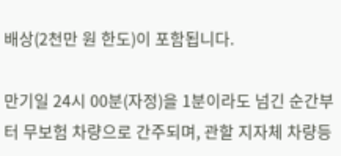배상(2천만 원 한도)이 포함됩니다.

만기일 24시 00분(자정)을 1분이라도 넘긴 순간부터 무보험 차량으로 간주되며, 관할 지자체 차량등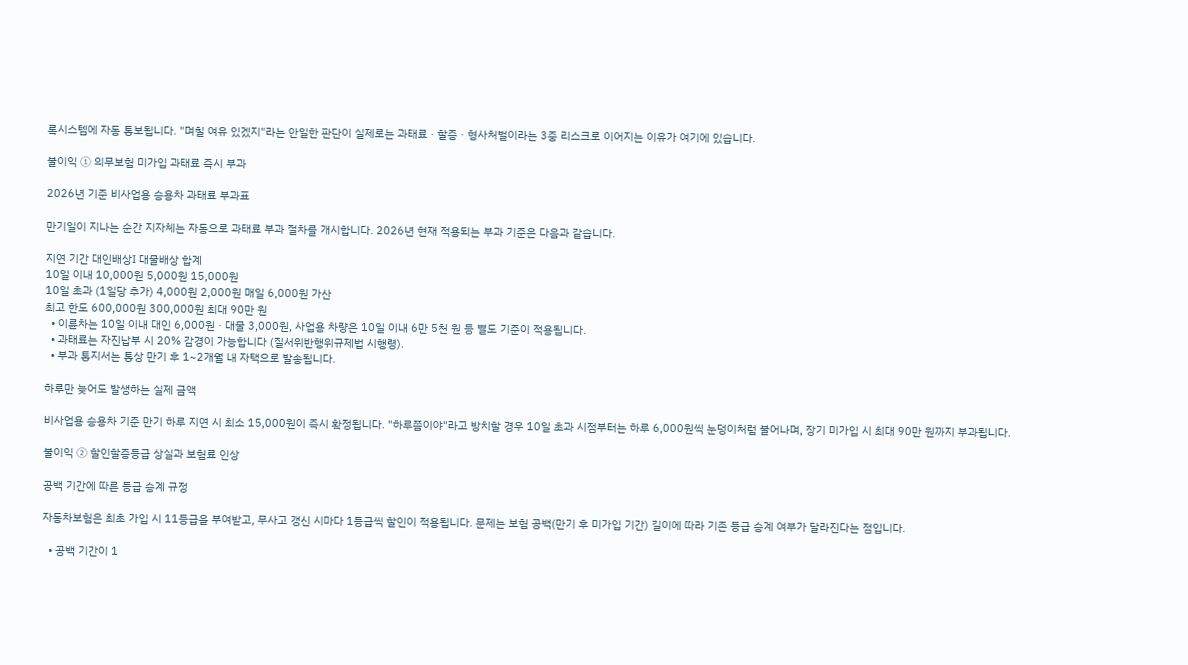록시스템에 자동 통보됩니다. "며칠 여유 있겠지"라는 안일한 판단이 실제로는 과태료 · 할증 · 형사처벌이라는 3중 리스크로 이어지는 이유가 여기에 있습니다.

불이익 ① 의무보험 미가입 과태료 즉시 부과

2026년 기준 비사업용 승용차 과태료 부과표

만기일이 지나는 순간 지자체는 자동으로 과태료 부과 절차를 개시합니다. 2026년 현재 적용되는 부과 기준은 다음과 같습니다.

지연 기간 대인배상Ⅰ 대물배상 합계
10일 이내 10,000원 5,000원 15,000원
10일 초과 (1일당 추가) 4,000원 2,000원 매일 6,000원 가산
최고 한도 600,000원 300,000원 최대 90만 원
  • 이륜차는 10일 이내 대인 6,000원 · 대물 3,000원, 사업용 차량은 10일 이내 6만 5천 원 등 별도 기준이 적용됩니다.
  • 과태료는 자진납부 시 20% 감경이 가능합니다 (질서위반행위규제법 시행령).
  • 부과 통지서는 통상 만기 후 1~2개월 내 자택으로 발송됩니다.

하루만 늦어도 발생하는 실제 금액

비사업용 승용차 기준 만기 하루 지연 시 최소 15,000원이 즉시 확정됩니다. "하루쯤이야"라고 방치할 경우 10일 초과 시점부터는 하루 6,000원씩 눈덩이처럼 불어나며, 장기 미가입 시 최대 90만 원까지 부과됩니다.

불이익 ② 할인할증등급 상실과 보험료 인상

공백 기간에 따른 등급 승계 규정

자동차보험은 최초 가입 시 11등급을 부여받고, 무사고 갱신 시마다 1등급씩 할인이 적용됩니다. 문제는 보험 공백(만기 후 미가입 기간) 길이에 따라 기존 등급 승계 여부가 달라진다는 점입니다.

  • 공백 기간이 1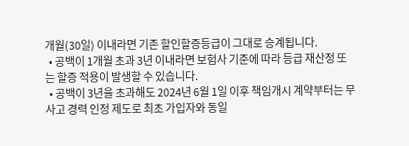개월(30일) 이내라면 기존 할인할증등급이 그대로 승계됩니다.
  • 공백이 1개월 초과 3년 이내라면 보험사 기준에 따라 등급 재산정 또는 할증 적용이 발생할 수 있습니다.
  • 공백이 3년을 초과해도 2024년 6월 1일 이후 책임개시 계약부터는 무사고 경력 인정 제도로 최초 가입자와 동일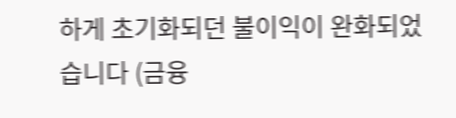하게 초기화되던 불이익이 완화되었습니다 (금융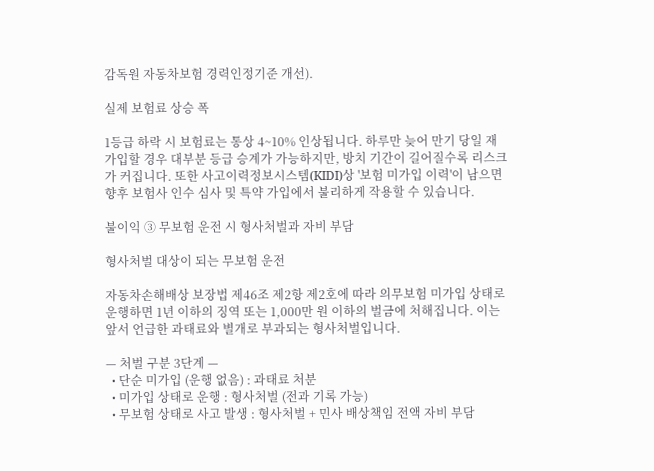감독원 자동차보험 경력인정기준 개선).

실제 보험료 상승 폭

1등급 하락 시 보험료는 통상 4~10% 인상됩니다. 하루만 늦어 만기 당일 재가입할 경우 대부분 등급 승계가 가능하지만, 방치 기간이 길어질수록 리스크가 커집니다. 또한 사고이력정보시스템(KIDI)상 '보험 미가입 이력'이 남으면 향후 보험사 인수 심사 및 특약 가입에서 불리하게 작용할 수 있습니다.

불이익 ③ 무보험 운전 시 형사처벌과 자비 부담

형사처벌 대상이 되는 무보험 운전

자동차손해배상 보장법 제46조 제2항 제2호에 따라 의무보험 미가입 상태로 운행하면 1년 이하의 징역 또는 1,000만 원 이하의 벌금에 처해집니다. 이는 앞서 언급한 과태료와 별개로 부과되는 형사처벌입니다.

— 처벌 구분 3단계 —
  • 단순 미가입 (운행 없음) : 과태료 처분
  • 미가입 상태로 운행 : 형사처벌 (전과 기록 가능)
  • 무보험 상태로 사고 발생 : 형사처벌 + 민사 배상책임 전액 자비 부담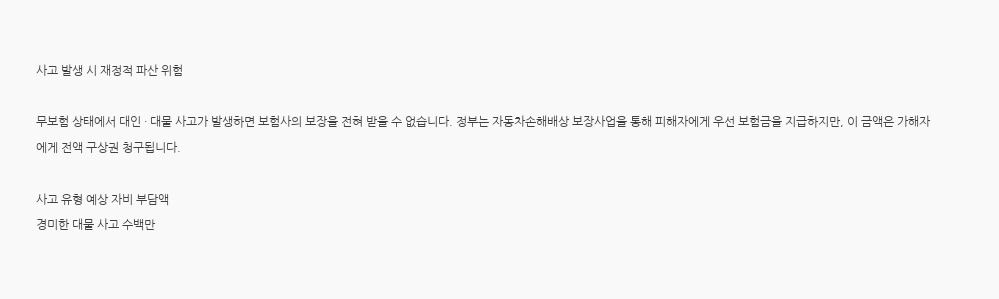사고 발생 시 재정적 파산 위험

무보험 상태에서 대인 · 대물 사고가 발생하면 보험사의 보장을 전혀 받을 수 없습니다. 정부는 자동차손해배상 보장사업을 통해 피해자에게 우선 보험금을 지급하지만, 이 금액은 가해자에게 전액 구상권 청구됩니다.

사고 유형 예상 자비 부담액
경미한 대물 사고 수백만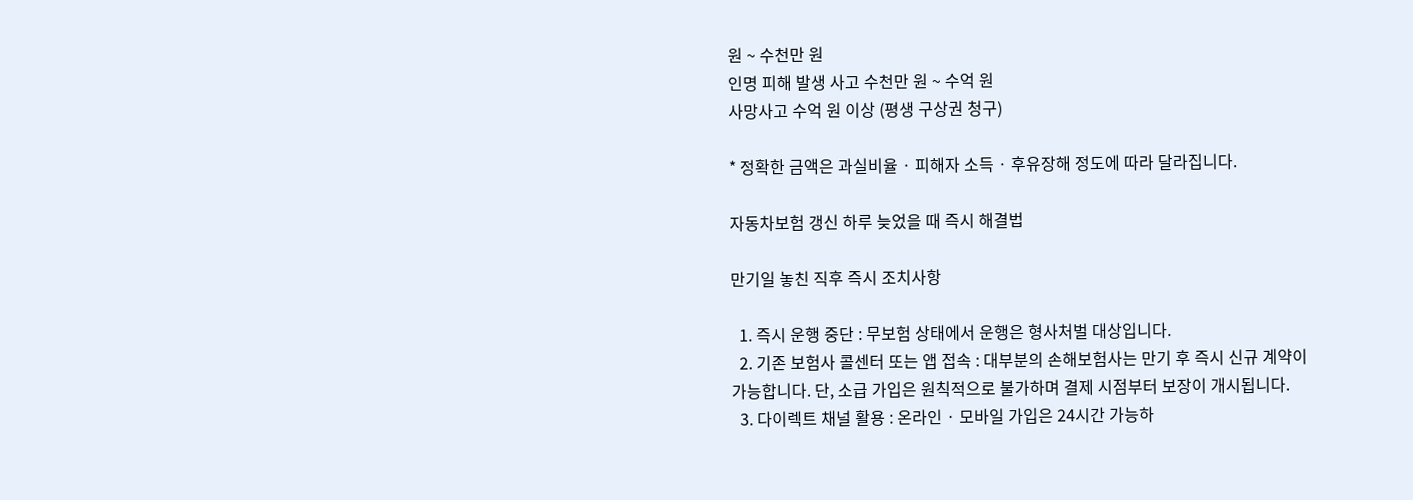원 ~ 수천만 원
인명 피해 발생 사고 수천만 원 ~ 수억 원
사망사고 수억 원 이상 (평생 구상권 청구)

* 정확한 금액은 과실비율 · 피해자 소득 · 후유장해 정도에 따라 달라집니다.

자동차보험 갱신 하루 늦었을 때 즉시 해결법

만기일 놓친 직후 즉시 조치사항

  1. 즉시 운행 중단 : 무보험 상태에서 운행은 형사처벌 대상입니다.
  2. 기존 보험사 콜센터 또는 앱 접속 : 대부분의 손해보험사는 만기 후 즉시 신규 계약이 가능합니다. 단, 소급 가입은 원칙적으로 불가하며 결제 시점부터 보장이 개시됩니다.
  3. 다이렉트 채널 활용 : 온라인 · 모바일 가입은 24시간 가능하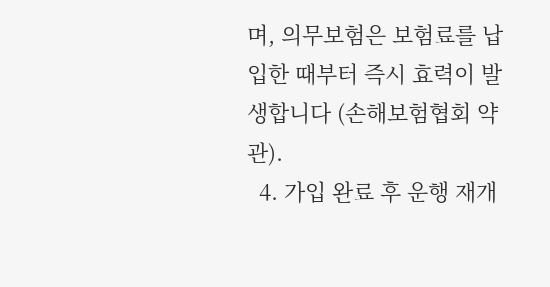며, 의무보험은 보험료를 납입한 때부터 즉시 효력이 발생합니다 (손해보험협회 약관).
  4. 가입 완료 후 운행 재개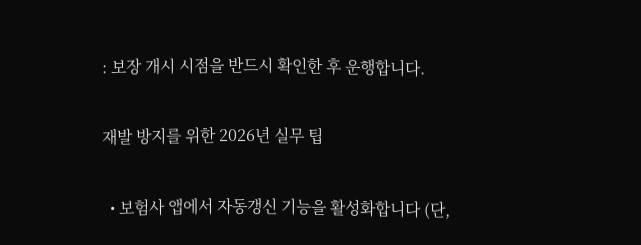: 보장 개시 시점을 반드시 확인한 후 운행합니다.

재발 방지를 위한 2026년 실무 팁

  • 보험사 앱에서 자동갱신 기능을 활성화합니다 (단,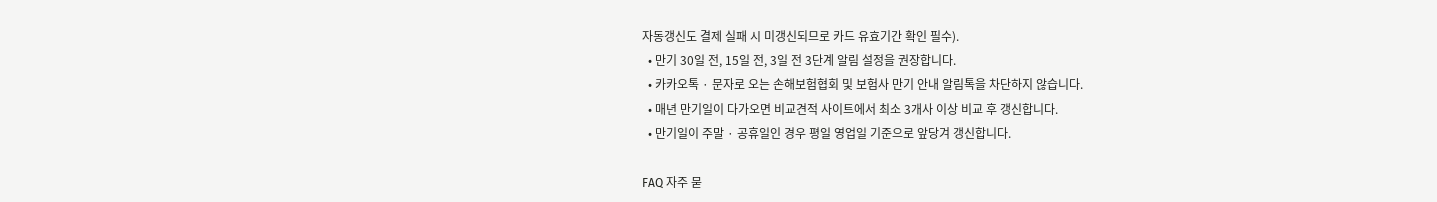자동갱신도 결제 실패 시 미갱신되므로 카드 유효기간 확인 필수).
  • 만기 30일 전, 15일 전, 3일 전 3단계 알림 설정을 권장합니다.
  • 카카오톡 · 문자로 오는 손해보험협회 및 보험사 만기 안내 알림톡을 차단하지 않습니다.
  • 매년 만기일이 다가오면 비교견적 사이트에서 최소 3개사 이상 비교 후 갱신합니다.
  • 만기일이 주말 · 공휴일인 경우 평일 영업일 기준으로 앞당겨 갱신합니다.

FAQ 자주 묻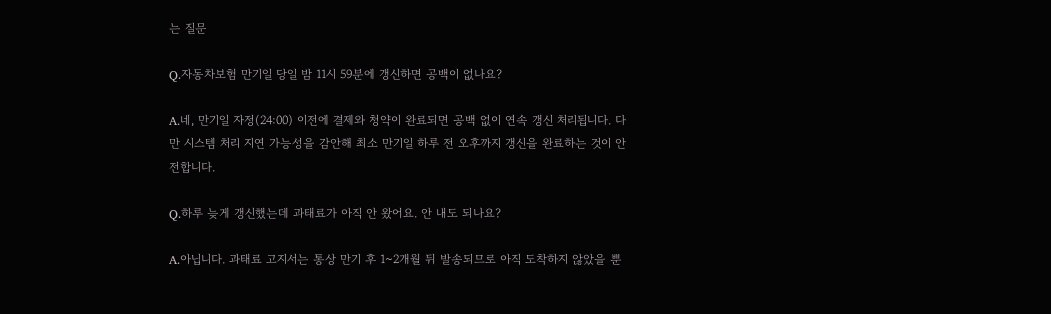는 질문

Q.자동차보험 만기일 당일 밤 11시 59분에 갱신하면 공백이 없나요?

A.네, 만기일 자정(24:00) 이전에 결제와 청약이 완료되면 공백 없이 연속 갱신 처리됩니다. 다만 시스템 처리 지연 가능성을 감안해 최소 만기일 하루 전 오후까지 갱신을 완료하는 것이 안전합니다.

Q.하루 늦게 갱신했는데 과태료가 아직 안 왔어요. 안 내도 되나요?

A.아닙니다. 과태료 고지서는 통상 만기 후 1~2개월 뒤 발송되므로 아직 도착하지 않았을 뿐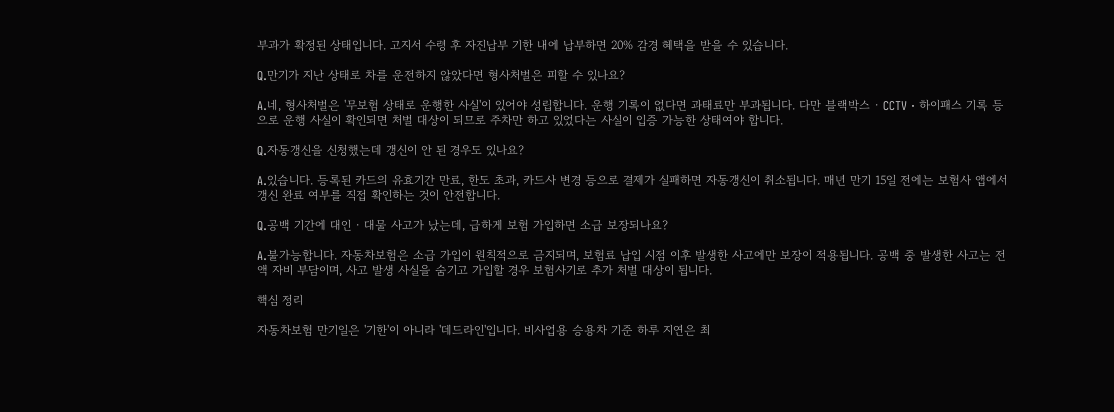부과가 확정된 상태입니다. 고지서 수령 후 자진납부 기한 내에 납부하면 20% 감경 혜택을 받을 수 있습니다.

Q.만기가 지난 상태로 차를 운전하지 않았다면 형사처벌은 피할 수 있나요?

A.네, 형사처벌은 '무보험 상태로 운행한 사실'이 있어야 성립합니다. 운행 기록이 없다면 과태료만 부과됩니다. 다만 블랙박스 · CCTV · 하이패스 기록 등으로 운행 사실이 확인되면 처벌 대상이 되므로 주차만 하고 있었다는 사실이 입증 가능한 상태여야 합니다.

Q.자동갱신을 신청했는데 갱신이 안 된 경우도 있나요?

A.있습니다. 등록된 카드의 유효기간 만료, 한도 초과, 카드사 변경 등으로 결제가 실패하면 자동갱신이 취소됩니다. 매년 만기 15일 전에는 보험사 앱에서 갱신 완료 여부를 직접 확인하는 것이 안전합니다.

Q.공백 기간에 대인 · 대물 사고가 났는데, 급하게 보험 가입하면 소급 보장되나요?

A.불가능합니다. 자동차보험은 소급 가입이 원칙적으로 금지되며, 보험료 납입 시점 이후 발생한 사고에만 보장이 적용됩니다. 공백 중 발생한 사고는 전액 자비 부담이며, 사고 발생 사실을 숨기고 가입할 경우 보험사기로 추가 처벌 대상이 됩니다.

핵심 정리

자동차보험 만기일은 '기한'이 아니라 '데드라인'입니다. 비사업용 승용차 기준 하루 지연은 최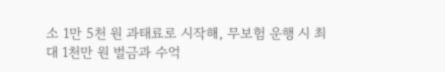소 1만 5천 원 과태료로 시작해, 무보험 운행 시 최대 1천만 원 벌금과 수억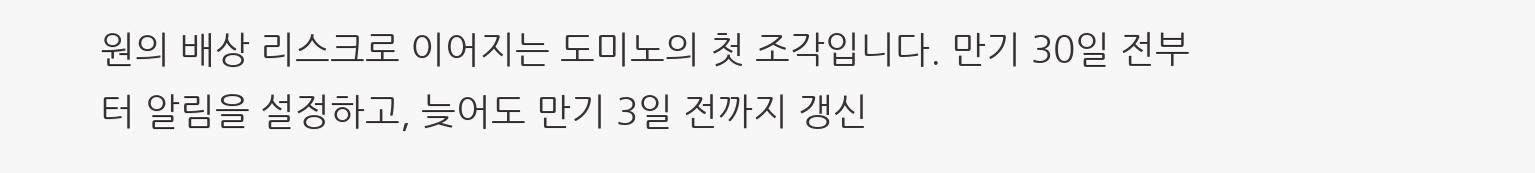원의 배상 리스크로 이어지는 도미노의 첫 조각입니다. 만기 30일 전부터 알림을 설정하고, 늦어도 만기 3일 전까지 갱신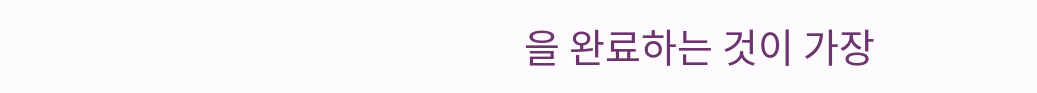을 완료하는 것이 가장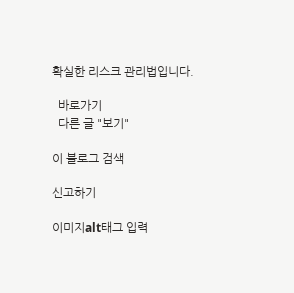확실한 리스크 관리법입니다.

  바로가기
  다른 글 "보기"

이 블로그 검색

신고하기

이미지alt태그 입력